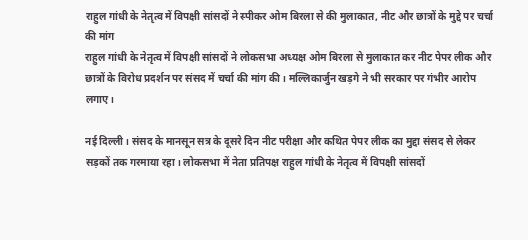राहुल गांधी के नेतृत्व में विपक्षी सांसदों ने स्पीकर ओम बिरला से की मुलाकात, नीट और छात्रों के मुद्दे पर चर्चा की मांग
राहुल गांधी के नेतृत्व में विपक्षी सांसदों ने लोकसभा अध्यक्ष ओम बिरला से मुलाकात कर नीट पेपर लीक और छात्रों के विरोध प्रदर्शन पर संसद में चर्चा की मांग की। मल्लिकार्जुन खड़गे ने भी सरकार पर गंभीर आरोप लगाए।

नई दिल्ली। संसद के मानसून सत्र के दूसरे दिन नीट परीक्षा और कथित पेपर लीक का मुद्दा संसद से लेकर सड़कों तक गरमाया रहा। लोकसभा में नेता प्रतिपक्ष राहुल गांधी के नेतृत्व में विपक्षी सांसदों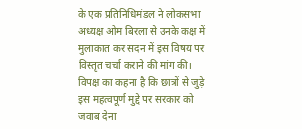के एक प्रतिनिधिमंडल ने लोकसभा अध्यक्ष ओम बिरला से उनके कक्ष में मुलाकात कर सदन में इस विषय पर विस्तृत चर्चा कराने की मांग की। विपक्ष का कहना है कि छात्रों से जुड़े इस महत्वपूर्ण मुद्दे पर सरकार को जवाब देना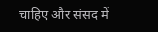चाहिए और संसद में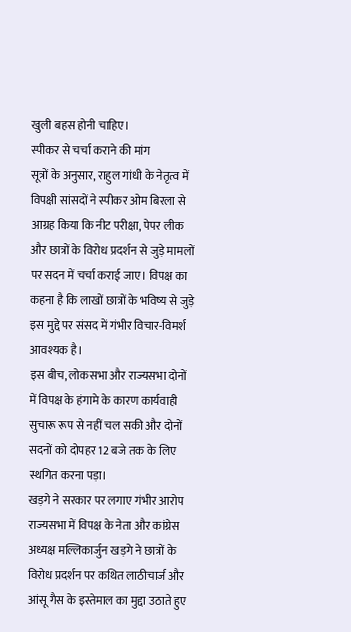खुली बहस होनी चाहिए।
स्पीकर से चर्चा कराने की मांग
सूत्रों के अनुसार, राहुल गांधी के नेतृत्व में विपक्षी सांसदों ने स्पीकर ओम बिरला से आग्रह किया कि नीट परीक्षा, पेपर लीक और छात्रों के विरोध प्रदर्शन से जुड़े मामलों पर सदन में चर्चा कराई जाए। विपक्ष का कहना है कि लाखों छात्रों के भविष्य से जुड़े इस मुद्दे पर संसद में गंभीर विचार-विमर्श आवश्यक है।
इस बीच, लोकसभा और राज्यसभा दोनों में विपक्ष के हंगामे के कारण कार्यवाही सुचारू रूप से नहीं चल सकी और दोनों सदनों को दोपहर 12 बजे तक के लिए स्थगित करना पड़ा।
खड़गे ने सरकार पर लगाए गंभीर आरोप
राज्यसभा में विपक्ष के नेता और कांग्रेस अध्यक्ष मल्लिकार्जुन खड़गे ने छात्रों के विरोध प्रदर्शन पर कथित लाठीचार्ज और आंसू गैस के इस्तेमाल का मुद्दा उठाते हुए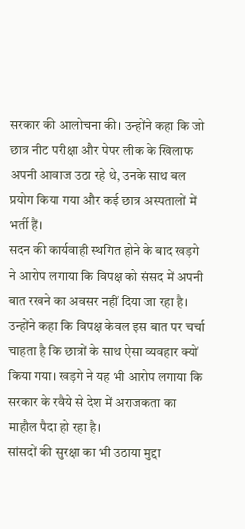सरकार की आलोचना की। उन्होंने कहा कि जो छात्र नीट परीक्षा और पेपर लीक के खिलाफ अपनी आवाज उठा रहे थे, उनके साथ बल प्रयोग किया गया और कई छात्र अस्पतालों में भर्ती हैं।
सदन की कार्यवाही स्थगित होने के बाद खड़गे ने आरोप लगाया कि विपक्ष को संसद में अपनी बात रखने का अवसर नहीं दिया जा रहा है। उन्होंने कहा कि विपक्ष केवल इस बात पर चर्चा चाहता है कि छात्रों के साथ ऐसा व्यवहार क्यों किया गया। खड़गे ने यह भी आरोप लगाया कि सरकार के रवैये से देश में अराजकता का माहौल पैदा हो रहा है।
सांसदों की सुरक्षा का भी उठाया मुद्दा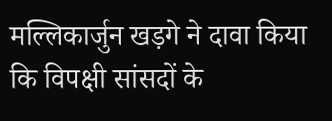मल्लिकार्जुन खड़गे ने दावा किया कि विपक्षी सांसदों के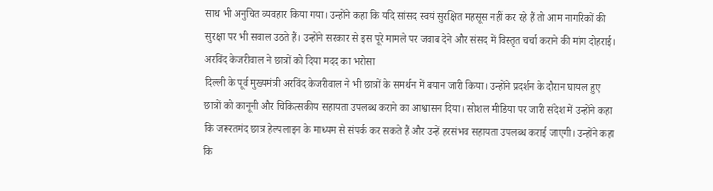साथ भी अनुचित व्यवहार किया गया। उन्होंने कहा कि यदि सांसद स्वयं सुरक्षित महसूस नहीं कर रहे हैं तो आम नागरिकों की सुरक्षा पर भी सवाल उठते हैं। उन्होंने सरकार से इस पूरे मामले पर जवाब देने और संसद में विस्तृत चर्चा कराने की मांग दोहराई।
अरविंद केजरीवाल ने छात्रों को दिया मदद का भरोसा
दिल्ली के पूर्व मुख्यमंत्री अरविंद केजरीवाल ने भी छात्रों के समर्थन में बयान जारी किया। उन्होंने प्रदर्शन के दौरान घायल हुए छात्रों को कानूनी और चिकित्सकीय सहायता उपलब्ध कराने का आश्वासन दिया। सोशल मीडिया पर जारी संदेश में उन्होंने कहा कि जरूरतमंद छात्र हेल्पलाइन के माध्यम से संपर्क कर सकते हैं और उन्हें हरसंभव सहायता उपलब्ध कराई जाएगी। उन्होंने कहा कि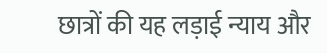छात्रों की यह लड़ाई न्याय और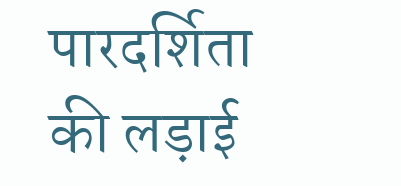पारदर्शिता की लड़ाई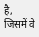है, जिसमें वे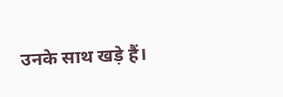उनके साथ खड़े हैं।